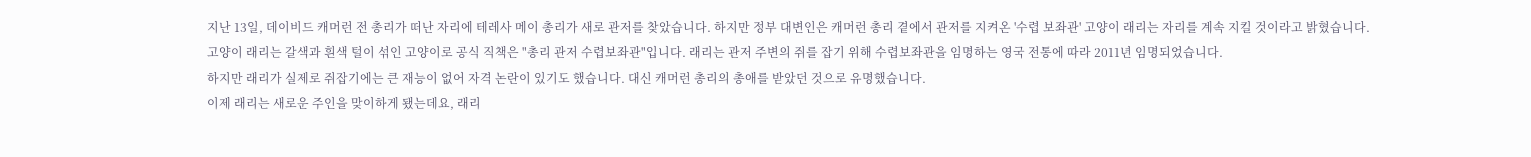지난 13일, 데이비드 캐머런 전 총리가 떠난 자리에 테레사 메이 총리가 새로 관저를 찾았습니다. 하지만 정부 대변인은 캐머런 총리 곁에서 관저를 지켜온 '수렵 보좌관' 고양이 래리는 자리를 계속 지킬 것이라고 밝혔습니다.
고양이 래리는 갈색과 흰색 털이 섞인 고양이로 공식 직책은 "총리 관저 수렵보좌관"입니다. 래리는 관저 주변의 쥐를 잡기 위해 수렵보좌관을 임명하는 영국 전통에 따라 2011년 임명되었습니다.
하지만 래리가 실제로 쥐잡기에는 큰 재능이 없어 자격 논란이 있기도 했습니다. 대신 캐머런 총리의 총애를 받았던 것으로 유명했습니다.
이제 래리는 새로운 주인을 맞이하게 됐는데요, 래리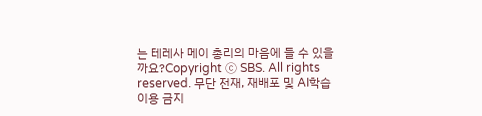는 테레사 메이 총리의 마음에 들 수 있을까요?Copyright Ⓒ SBS. All rights reserved. 무단 전재, 재배포 및 AI학습 이용 금지